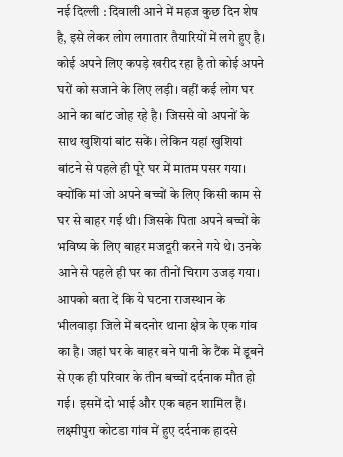नई दिल्ली : दिवाली आने में महज कुछ दिन शेष है, इसे लेकर लोग लगातार तैयारियों में लगे हुए है। कोई अपने लिए कपड़े खरीद रहा है तो कोई अपने घरों को सजाने के लिए लड़ी। वहीं कई लोग घर आने का बांट जोह रहे है। जिससे वो अपनों के साथ खुशियां बांट सकें। लेकिन यहां खुशियां बांटने से पहले ही पूरे घर में मातम पसर गया।
क्योंकि मां जो अपने बच्चों के लिए किसी काम से घर से बाहर गई थी। जिसके पिता अपने बच्चों के भविष्य के लिए बाहर मजदूरी करने गये थे। उनके आने से पहले ही घर का तीनों चिराग उजड़ गया। आपको बता दें कि ये घटना राजस्थान के भीलवाड़ा जिले में बदनोर थाना क्षेत्र के एक गांव का है। जहां घर के बाहर बने पानी के टैंक में डूबने से एक ही परिवार के तीन बच्चों दर्दनाक मौत हो गई। इसमें दो भाई और एक बहन शामिल हैं। लक्ष्मीपुरा कोटडा गांव में हुए दर्दनाक हादसे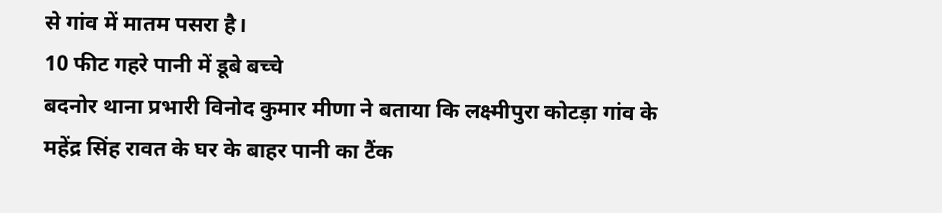से गांव में मातम पसरा है।
10 फीट गहरे पानी में डूबे बच्चे
बदनोर थाना प्रभारी विनोद कुमार मीणा ने बताया कि लक्ष्मीपुरा कोटड़ा गांव के महेंद्र सिंह रावत के घर के बाहर पानी का टैंक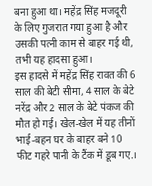बना हुआ था। महेंद्र सिंह मजदूरी के लिए गुजरात गया हुआ है और उसकी पत्नी काम से बाहर गई थी, तभी यह हादसा हुआ।
इस हादसे में महेंद्र सिंह रावत की 6 साल की बेटी सीमा, 4 साल के बेटे नरेंद्र और 2 साल के बेटे पंकज की मौत हो गई। खेल-खेल में यह तीनों भाई-बहन घर के बाहर बने 10 फीट गहरे पानी के टैंक में डूब गए.।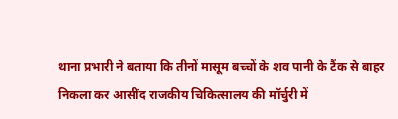थाना प्रभारी ने बताया कि तीनों मासूम बच्चों के शव पानी के टैंक से बाहर निकला कर आसींद राजकीय चिकित्सालय की मॉर्चुरी में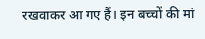रखवाकर आ गए हैं। इन बच्चों की मां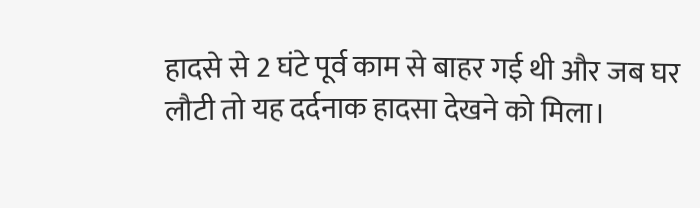हादसे से 2 घंटे पूर्व काम से बाहर गई थी और जब घर लौटी तो यह दर्दनाक हादसा देखने को मिला।